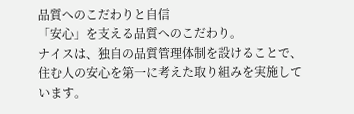品質へのこだわりと自信
「安心」を支える品質へのこだわり。
ナイスは、独自の品質管理体制を設けることで、住む人の安心を第一に考えた取り組みを実施しています。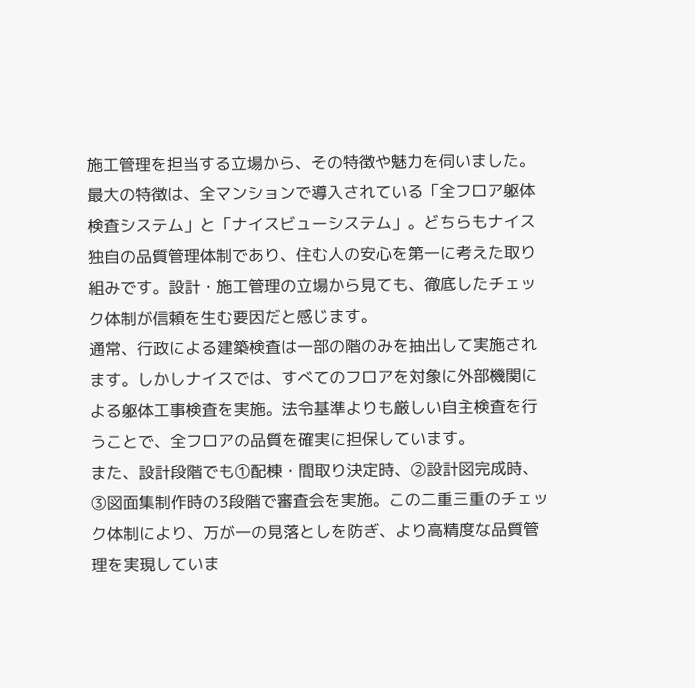施工管理を担当する立場から、その特徴や魅力を伺いました。
最大の特徴は、全マンションで導入されている「全フロア躯体検査システム」と「ナイスビューシステム」。どちらもナイス独自の品質管理体制であり、住む人の安心を第一に考えた取り組みです。設計・施工管理の立場から見ても、徹底したチェック体制が信頼を生む要因だと感じます。
通常、行政による建築検査は一部の階のみを抽出して実施されます。しかしナイスでは、すべてのフロアを対象に外部機関による躯体工事検査を実施。法令基準よりも厳しい自主検査を行うことで、全フロアの品質を確実に担保しています。
また、設計段階でも①配棟・間取り決定時、②設計図完成時、③図面集制作時の3段階で審査会を実施。この二重三重のチェック体制により、万が一の見落としを防ぎ、より高精度な品質管理を実現していま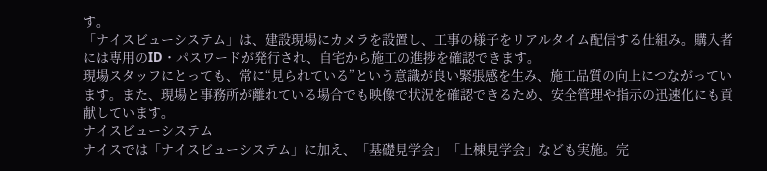す。
「ナイスビューシステム」は、建設現場にカメラを設置し、工事の様子をリアルタイム配信する仕組み。購入者には専用のID・パスワードが発行され、自宅から施工の進捗を確認できます。
現場スタッフにとっても、常に“見られている”という意識が良い緊張感を生み、施工品質の向上につながっています。また、現場と事務所が離れている場合でも映像で状況を確認できるため、安全管理や指示の迅速化にも貢献しています。
ナイスビューシステム
ナイスでは「ナイスビューシステム」に加え、「基礎見学会」「上棟見学会」なども実施。完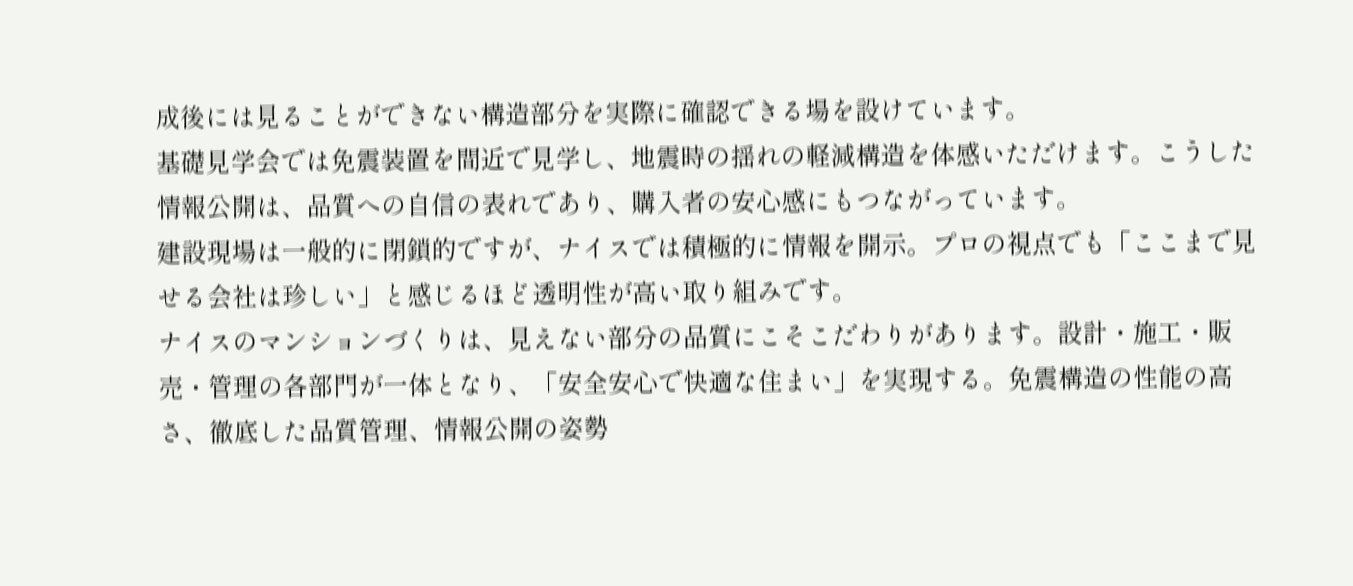成後には見ることができない構造部分を実際に確認できる場を設けています。
基礎見学会では免震装置を間近で見学し、地震時の揺れの軽減構造を体感いただけます。こうした情報公開は、品質への自信の表れであり、購入者の安心感にもつながっています。
建設現場は一般的に閉鎖的ですが、ナイスでは積極的に情報を開示。プロの視点でも「ここまで見せる会社は珍しい」と感じるほど透明性が高い取り組みです。
ナイスのマンションづくりは、見えない部分の品質にこそこだわりがあります。設計・施工・販売・管理の各部門が一体となり、「安全安心で快適な住まい」を実現する。免震構造の性能の高さ、徹底した品質管理、情報公開の姿勢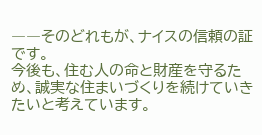――そのどれもが、ナイスの信頼の証です。
今後も、住む人の命と財産を守るため、誠実な住まいづくりを続けていきたいと考えています。